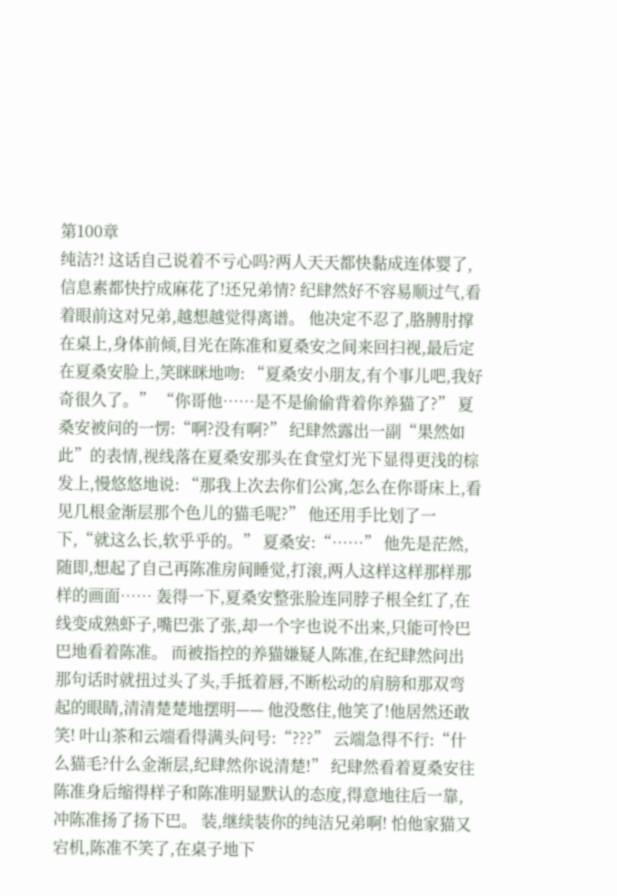第100章
纯洁?! 这话自己说着不亏心吗?两人天天都快黏成连体婴了,信息素都快拧成麻花了!还兄弟情? 纪肆然好不容易顺过气,看着眼前这对兄弟,越想越觉得离谱。 他决定不忍了,胳膊肘撑在桌上,身体前倾,目光在陈准和夏桑安之间来回扫视,最后定在夏桑安脸上,笑眯眯地吻: “夏桑安小朋友,有个事儿吧,我好奇很久了。” “你哥他……是不是偷偷背着你养猫了?” 夏桑安被问的一愣:“啊?没有啊?” 纪肆然露出一副“果然如此”的表情,视线落在夏桑安那头在食堂灯光下显得更浅的棕发上,慢悠悠地说: “那我上次去你们公寓,怎么在你哥床上,看见几根金渐层那个色儿的猫毛呢?” 他还用手比划了一下,“就这么长,软乎乎的。” 夏桑安:“……” 他先是茫然,随即,想起了自己再陈准房间睡觉,打滚,两人这样这样那样那样的画面…… 轰得一下,夏桑安整张脸连同脖子根全红了,在线变成熟虾子,嘴巴张了张,却一个字也说不出来,只能可怜巴巴地看着陈准。 而被指控的养猫嫌疑人陈准,在纪肆然问出那句话时就扭过头了头,手抵着唇,不断松动的肩膀和那双弯起的眼睛,清清楚楚地摆明—— 他没憋住,他笑了!他居然还敢笑! 叶山茶和云端看得满头问号:“???” 云端急得不行:“什么猫毛?什么金渐层,纪肆然你说清楚!” 纪肆然看着夏桑安往陈准身后缩得样子和陈准明显默认的态度,得意地往后一靠,冲陈准扬了扬下巴。 装,继续装你的纯洁兄弟啊! 怕他家猫又宕机,陈准不笑了,在桌子地下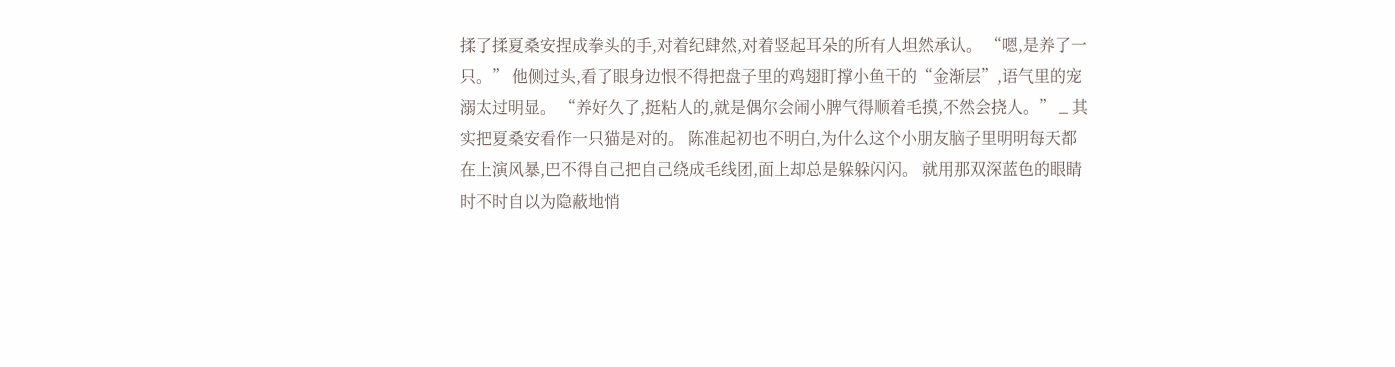揉了揉夏桑安捏成拳头的手,对着纪肆然,对着竖起耳朵的所有人坦然承认。 “嗯,是养了一只。” 他侧过头,看了眼身边恨不得把盘子里的鸡翅盯撑小鱼干的“金渐层”,语气里的宠溺太过明显。 “养好久了,挺粘人的,就是偶尔会闹小脾气得顺着毛摸,不然会挠人。” _ 其实把夏桑安看作一只猫是对的。 陈准起初也不明白,为什么这个小朋友脑子里明明每天都在上演风暴,巴不得自己把自己绕成毛线团,面上却总是躲躲闪闪。 就用那双深蓝色的眼睛时不时自以为隐蔽地悄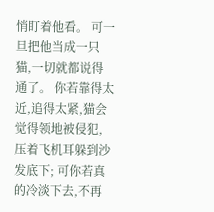悄盯着他看。 可一旦把他当成一只猫,一切就都说得通了。 你若靠得太近,追得太紧,猫会觉得领地被侵犯,压着飞机耳躲到沙发底下; 可你若真的冷淡下去,不再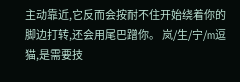主动靠近,它反而会按耐不住开始绕着你的脚边打转,还会用尾巴蹭你。 岚/生/宁/m逗猫,是需要技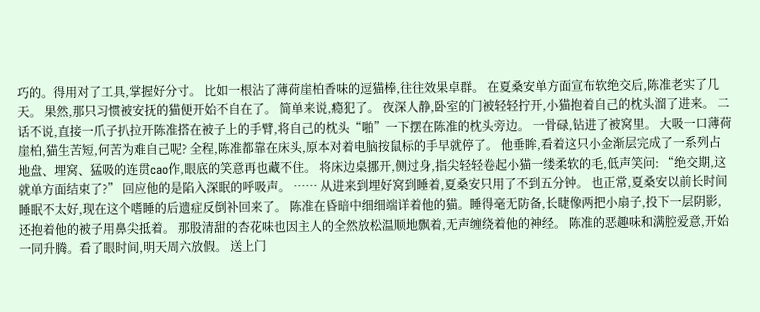巧的。得用对了工具,掌握好分寸。 比如一根沾了薄荷崖柏香味的逗猫棒,往往效果卓群。 在夏桑安单方面宣布软绝交后,陈准老实了几天。 果然,那只习惯被安抚的猫便开始不自在了。 简单来说,瘾犯了。 夜深人静,卧室的门被轻轻拧开,小猫抱着自己的枕头溜了进来。 二话不说,直接一爪子扒拉开陈准搭在被子上的手臂,将自己的枕头“啪”一下摆在陈准的枕头旁边。 一骨碌,钻进了被窝里。 大吸一口薄荷崖柏,猫生苦短,何苦为难自己呢? 全程,陈准都靠在床头,原本对着电脑按鼠标的手早就停了。 他垂眸,看着这只小金渐层完成了一系列占地盘、埋窝、猛吸的连贯cao作,眼底的笑意再也藏不住。 将床边桌挪开,侧过身,指尖轻轻卷起小猫一缕柔软的毛,低声笑问: “绝交期,这就单方面结束了?” 回应他的是陷入深眠的呼吸声。 …… 从进来到埋好窝到睡着,夏桑安只用了不到五分钟。 也正常,夏桑安以前长时间睡眠不太好,现在这个嗜睡的后遗症反倒补回来了。 陈准在昏暗中细细端详着他的猫。睡得毫无防备,长睫像两把小扇子,投下一层阴影,还抱着他的被子用鼻尖抵着。 那股清甜的杏花味也因主人的全然放松温顺地飘着,无声缠绕着他的神经。 陈准的恶趣味和满腔爱意,开始一同升腾。看了眼时间,明天周六放假。 送上门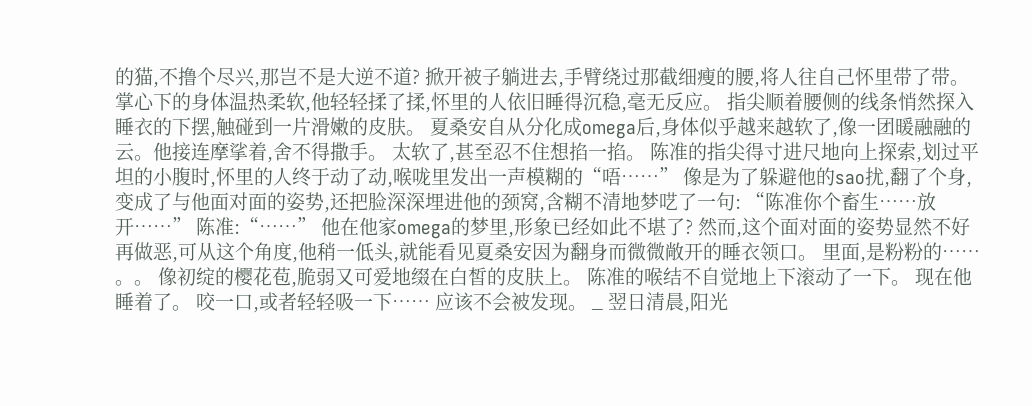的猫,不撸个尽兴,那岂不是大逆不道? 掀开被子躺进去,手臂绕过那截细瘦的腰,将人往自己怀里带了带。 掌心下的身体温热柔软,他轻轻揉了揉,怀里的人依旧睡得沉稳,毫无反应。 指尖顺着腰侧的线条悄然探入睡衣的下摆,触碰到一片滑嫩的皮肤。 夏桑安自从分化成omega后,身体似乎越来越软了,像一团暖融融的云。他接连摩挲着,舍不得撒手。 太软了,甚至忍不住想掐一掐。 陈准的指尖得寸进尺地向上探索,划过平坦的小腹时,怀里的人终于动了动,喉咙里发出一声模糊的“唔……” 像是为了躲避他的sao扰,翻了个身,变成了与他面对面的姿势,还把脸深深埋进他的颈窝,含糊不清地梦呓了一句: “陈准你个畜生……放开……” 陈准:“……” 他在他家omega的梦里,形象已经如此不堪了? 然而,这个面对面的姿势显然不好再做恶,可从这个角度,他稍一低头,就能看见夏桑安因为翻身而微微敞开的睡衣领口。 里面,是粉粉的…… 。。 像初绽的樱花苞,脆弱又可爱地缀在白皙的皮肤上。 陈准的喉结不自觉地上下滚动了一下。 现在他睡着了。 咬一口,或者轻轻吸一下…… 应该不会被发现。 _ 翌日清晨,阳光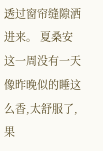透过窗帘缝隙洒进来。 夏桑安这一周没有一天像昨晚似的睡这么香,太舒服了,果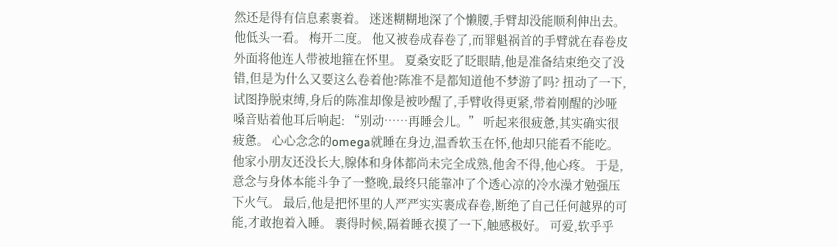然还是得有信息素裹着。 迷迷糊糊地深了个懒腰,手臂却没能顺利伸出去。 他低头一看。 梅开二度。 他又被卷成春卷了,而罪魁祸首的手臂就在春卷皮外面将他连人带被地箍在怀里。 夏桑安眨了眨眼睛,他是准备结束绝交了没错,但是为什么又要这么卷着他?陈准不是都知道他不梦游了吗? 扭动了一下,试图挣脱束缚,身后的陈准却像是被吵醒了,手臂收得更紧,带着刚醒的沙哑嗓音贴着他耳后响起: “别动……再睡会儿。” 听起来很疲惫,其实确实很疲惫。 心心念念的omega就睡在身边,温香软玉在怀,他却只能看不能吃。 他家小朋友还没长大,腺体和身体都尚未完全成熟,他舍不得,他心疼。 于是,意念与身体本能斗争了一整晚,最终只能靠冲了个透心凉的冷水澡才勉强压下火气。 最后,他是把怀里的人严严实实裹成春卷,断绝了自己任何越界的可能,才敢抱着入睡。 裹得时候,隔着睡衣摸了一下,触感极好。 可爱,软乎乎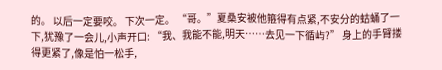的。 以后一定要咬。 下次一定。 “哥。”夏桑安被他箍得有点紧,不安分的蛄蛹了一下,犹豫了一会儿,小声开口: “我、我能不能,明天……去见一下循屿?” 身上的手臂搂得更紧了,像是怕一松手,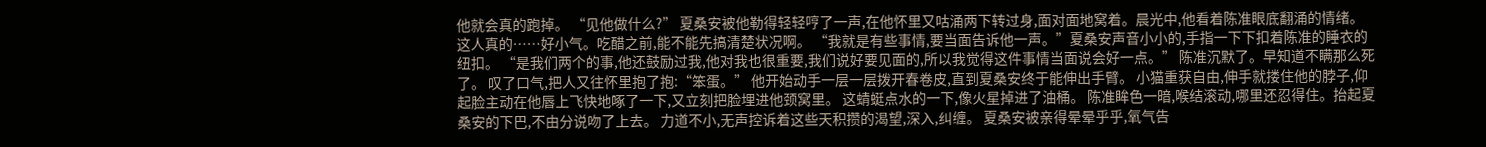他就会真的跑掉。 “见他做什么?” 夏桑安被他勒得轻轻哼了一声,在他怀里又咕涌两下转过身,面对面地窝着。晨光中,他看着陈准眼底翻涌的情绪。 这人真的……好小气。吃醋之前,能不能先搞清楚状况啊。 “我就是有些事情,要当面告诉他一声。”夏桑安声音小小的,手指一下下扣着陈准的睡衣的纽扣。 “是我们两个的事,他还鼓励过我,他对我也很重要,我们说好要见面的,所以我觉得这件事情当面说会好一点。” 陈准沉默了。早知道不瞒那么死了。 叹了口气,把人又往怀里抱了抱:“笨蛋。” 他开始动手一层一层拨开春卷皮,直到夏桑安终于能伸出手臂。 小猫重获自由,伸手就搂住他的脖子,仰起脸主动在他唇上飞快地啄了一下,又立刻把脸埋进他颈窝里。 这蜻蜓点水的一下,像火星掉进了油桶。 陈准眸色一暗,喉结滚动,哪里还忍得住。抬起夏桑安的下巴,不由分说吻了上去。 力道不小,无声控诉着这些天积攒的渴望,深入,纠缠。 夏桑安被亲得晕晕乎乎,氧气告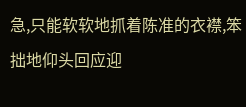急,只能软软地抓着陈准的衣襟,笨拙地仰头回应迎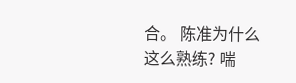合。 陈准为什么这么熟练? 喘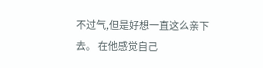不过气,但是好想一直这么亲下去。 在他感觉自己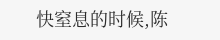快窒息的时候,陈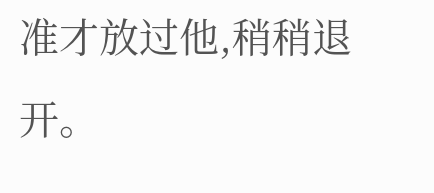准才放过他,稍稍退开。